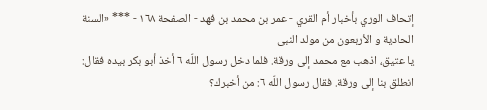إتحاف الوري بأخبار أم القري - عمر بن محمد بن فهد - الصفحة ١٦٨ - *** «السنة الحادية و الأربعون من مولد النبى
يا عتيق، اذهب مع محمد إلى ورقة. فلما دخل رسول اللّه ٦ أخذ أبو بكر بيده فقال: انطلق بنا إلى ورقة. فقال رسول اللّه ٦: من أخبرك؟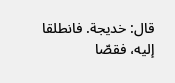قال: خديجة. فانطلقا إليه، فقصّا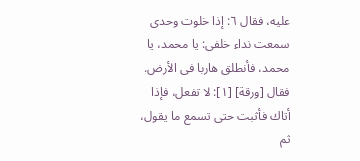عليه، فقال ٦: إذا خلوت وحدى سمعت نداء خلفى: يا محمد، يا محمد، فأنطلق هاربا فى الأرض. فقال [ورقة] [١]: لا تفعل، فإذا أتاك فأثبت حتى تسمع ما يقول، ثم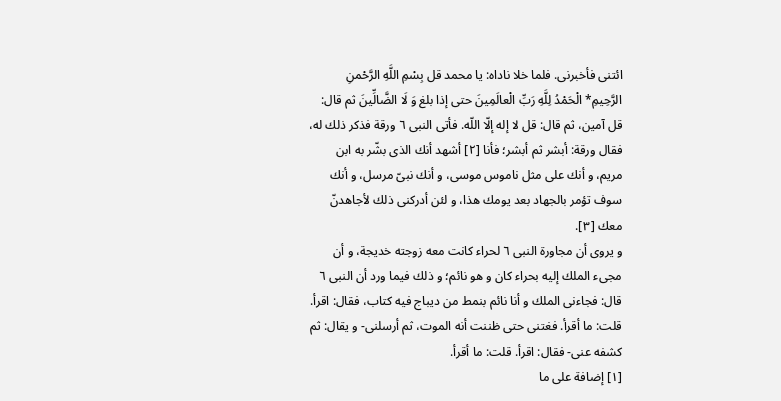ائتنى فأخبرنى. فلما خلا ناداه: يا محمد قل بِسْمِ اللَّهِ الرَّحْمنِ الرَّحِيمِ* الْحَمْدُ لِلَّهِ رَبِّ الْعالَمِينَ حتى إذا بلغ وَ لَا الضَّالِّينَ ثم قال: قل آمين، ثم قال: قل لا إله إلّا اللّه. فأتى النبى ٦ ورقة فذكر ذلك له، فقال ورقة: أبشر ثم أبشر؛ فأنا [٢] أشهد أنك الذى بشّر به ابن مريم، و أنك على مثل ناموس موسى، و أنك نبىّ مرسل، و أنك سوف تؤمر بالجهاد بعد يومك هذا، و لئن أدركنى ذلك لأجاهدنّ معك [٣].
و يروى أن مجاورة النبى ٦ لحراء كانت معه زوجته خديجة، و أن مجىء الملك إليه بحراء كان و هو نائم؛ و ذلك فيما ورد أن النبى ٦ قال: فجاءنى الملك و أنا نائم بنمط من ديباج فيه كتاب، فقال: اقرأ. قلت: ما أقرأ. فغتنى حتى ظننت أنه الموت، ثم أرسلنى- و يقال: ثم كشفه عنى- فقال: اقرأ. قلت: ما أقرأ.
[١] إضافة على ما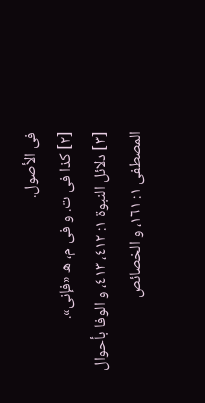فى الأصول.
[٢] كذا فى ت. و فى م، ه «فإنى».
[٣] دلائل النبوة ١: ٤١٢، ٤١٣، و الوفا بأحوال المصطفى ١: ١٦١، و الخصائص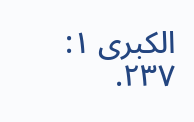الكبرى ١: ٢٣٧.